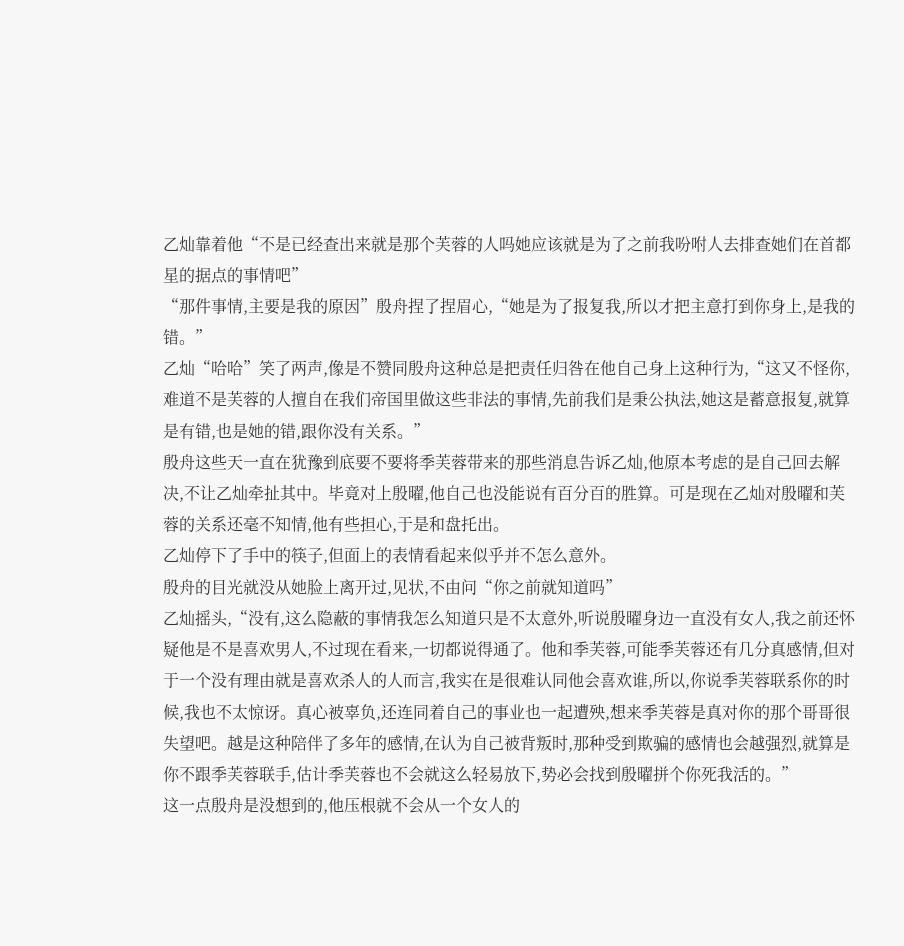乙灿靠着他“不是已经查出来就是那个芙蓉的人吗她应该就是为了之前我吩咐人去排查她们在首都星的据点的事情吧”
“那件事情,主要是我的原因”殷舟捏了捏眉心,“她是为了报复我,所以才把主意打到你身上,是我的错。”
乙灿“哈哈”笑了两声,像是不赞同殷舟这种总是把责任归咎在他自己身上这种行为,“这又不怪你,难道不是芙蓉的人擅自在我们帝国里做这些非法的事情,先前我们是秉公执法,她这是蓄意报复,就算是有错,也是她的错,跟你没有关系。”
殷舟这些天一直在犹豫到底要不要将季芙蓉带来的那些消息告诉乙灿,他原本考虑的是自己回去解决,不让乙灿牵扯其中。毕竟对上殷曜,他自己也没能说有百分百的胜算。可是现在乙灿对殷曜和芙蓉的关系还毫不知情,他有些担心,于是和盘托出。
乙灿停下了手中的筷子,但面上的表情看起来似乎并不怎么意外。
殷舟的目光就没从她脸上离开过,见状,不由问“你之前就知道吗”
乙灿摇头,“没有,这么隐蔽的事情我怎么知道只是不太意外,听说殷曜身边一直没有女人,我之前还怀疑他是不是喜欢男人,不过现在看来,一切都说得通了。他和季芙蓉,可能季芙蓉还有几分真感情,但对于一个没有理由就是喜欢杀人的人而言,我实在是很难认同他会喜欢谁,所以,你说季芙蓉联系你的时候,我也不太惊讶。真心被辜负,还连同着自己的事业也一起遭殃,想来季芙蓉是真对你的那个哥哥很失望吧。越是这种陪伴了多年的感情,在认为自己被背叛时,那种受到欺骗的感情也会越强烈,就算是你不跟季芙蓉联手,估计季芙蓉也不会就这么轻易放下,势必会找到殷曜拼个你死我活的。”
这一点殷舟是没想到的,他压根就不会从一个女人的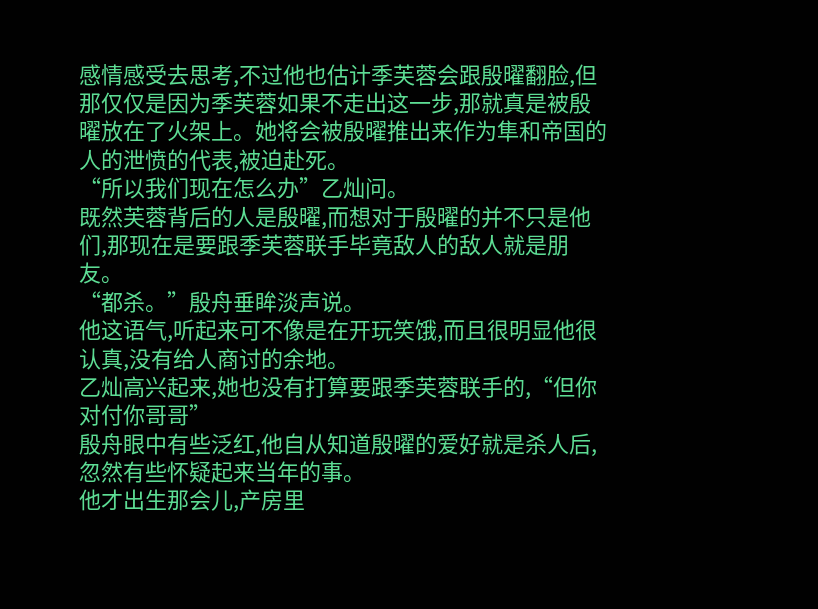感情感受去思考,不过他也估计季芙蓉会跟殷曜翻脸,但那仅仅是因为季芙蓉如果不走出这一步,那就真是被殷曜放在了火架上。她将会被殷曜推出来作为隼和帝国的人的泄愤的代表,被迫赴死。
“所以我们现在怎么办”乙灿问。
既然芙蓉背后的人是殷曜,而想对于殷曜的并不只是他们,那现在是要跟季芙蓉联手毕竟敌人的敌人就是朋友。
“都杀。”殷舟垂眸淡声说。
他这语气,听起来可不像是在开玩笑饿,而且很明显他很认真,没有给人商讨的余地。
乙灿高兴起来,她也没有打算要跟季芙蓉联手的,“但你对付你哥哥”
殷舟眼中有些泛红,他自从知道殷曜的爱好就是杀人后,忽然有些怀疑起来当年的事。
他才出生那会儿,产房里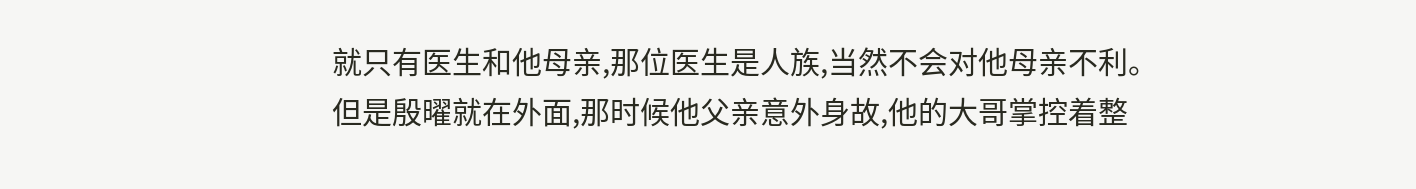就只有医生和他母亲,那位医生是人族,当然不会对他母亲不利。但是殷曜就在外面,那时候他父亲意外身故,他的大哥掌控着整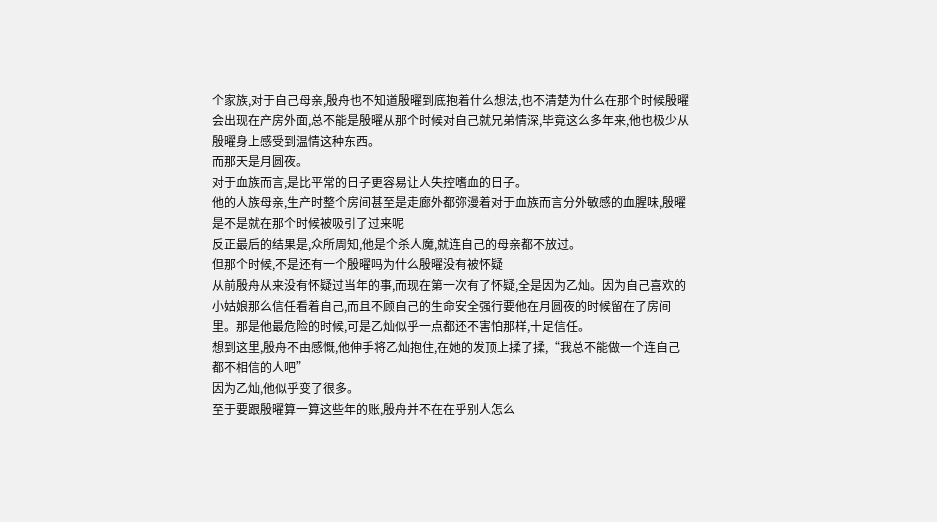个家族,对于自己母亲,殷舟也不知道殷曜到底抱着什么想法,也不清楚为什么在那个时候殷曜会出现在产房外面,总不能是殷曜从那个时候对自己就兄弟情深,毕竟这么多年来,他也极少从殷曜身上感受到温情这种东西。
而那天是月圆夜。
对于血族而言,是比平常的日子更容易让人失控嗜血的日子。
他的人族母亲,生产时整个房间甚至是走廊外都弥漫着对于血族而言分外敏感的血腥味,殷曜是不是就在那个时候被吸引了过来呢
反正最后的结果是,众所周知,他是个杀人魔,就连自己的母亲都不放过。
但那个时候,不是还有一个殷曜吗为什么殷曜没有被怀疑
从前殷舟从来没有怀疑过当年的事,而现在第一次有了怀疑,全是因为乙灿。因为自己喜欢的小姑娘那么信任看着自己,而且不顾自己的生命安全强行要他在月圆夜的时候留在了房间里。那是他最危险的时候,可是乙灿似乎一点都还不害怕那样,十足信任。
想到这里,殷舟不由感慨,他伸手将乙灿抱住,在她的发顶上揉了揉,“我总不能做一个连自己都不相信的人吧”
因为乙灿,他似乎变了很多。
至于要跟殷曜算一算这些年的账,殷舟并不在在乎别人怎么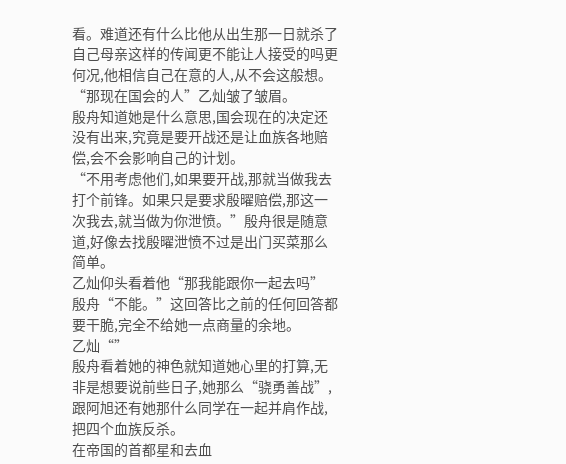看。难道还有什么比他从出生那一日就杀了自己母亲这样的传闻更不能让人接受的吗更何况,他相信自己在意的人,从不会这般想。
“那现在国会的人”乙灿皱了皱眉。
殷舟知道她是什么意思,国会现在的决定还没有出来,究竟是要开战还是让血族各地赔偿,会不会影响自己的计划。
“不用考虑他们,如果要开战,那就当做我去打个前锋。如果只是要求殷曜赔偿,那这一次我去,就当做为你泄愤。”殷舟很是随意道,好像去找殷曜泄愤不过是出门买菜那么简单。
乙灿仰头看着他“那我能跟你一起去吗”
殷舟“不能。”这回答比之前的任何回答都要干脆,完全不给她一点商量的余地。
乙灿“”
殷舟看着她的神色就知道她心里的打算,无非是想要说前些日子,她那么“骁勇善战”,跟阿旭还有她那什么同学在一起并肩作战,把四个血族反杀。
在帝国的首都星和去血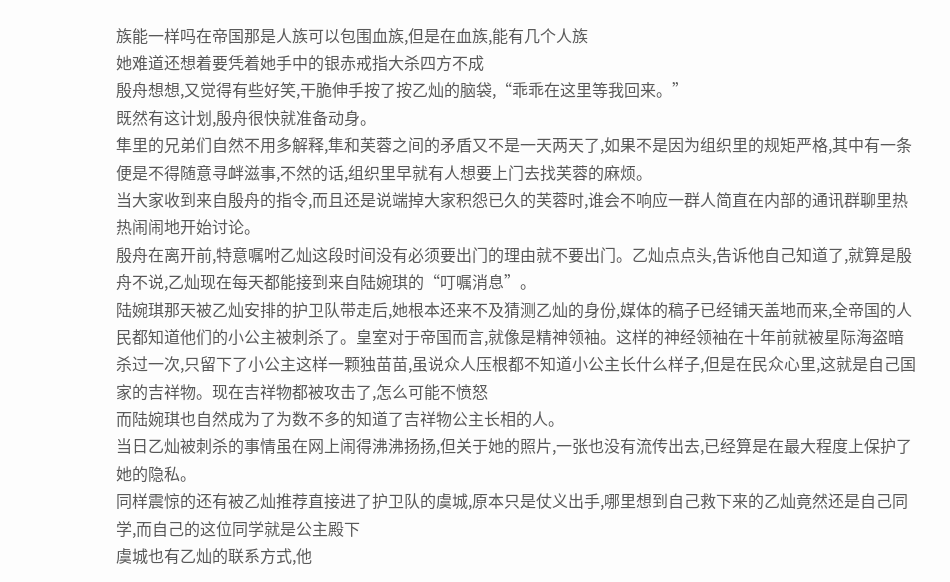族能一样吗在帝国那是人族可以包围血族,但是在血族,能有几个人族
她难道还想着要凭着她手中的银赤戒指大杀四方不成
殷舟想想,又觉得有些好笑,干脆伸手按了按乙灿的脑袋,“乖乖在这里等我回来。”
既然有这计划,殷舟很快就准备动身。
隼里的兄弟们自然不用多解释,隼和芙蓉之间的矛盾又不是一天两天了,如果不是因为组织里的规矩严格,其中有一条便是不得随意寻衅滋事,不然的话,组织里早就有人想要上门去找芙蓉的麻烦。
当大家收到来自殷舟的指令,而且还是说端掉大家积怨已久的芙蓉时,谁会不响应一群人简直在内部的通讯群聊里热热闹闹地开始讨论。
殷舟在离开前,特意嘱咐乙灿这段时间没有必须要出门的理由就不要出门。乙灿点点头,告诉他自己知道了,就算是殷舟不说,乙灿现在每天都能接到来自陆婉琪的“叮嘱消息”。
陆婉琪那天被乙灿安排的护卫队带走后,她根本还来不及猜测乙灿的身份,媒体的稿子已经铺天盖地而来,全帝国的人民都知道他们的小公主被刺杀了。皇室对于帝国而言,就像是精神领袖。这样的神经领袖在十年前就被星际海盗暗杀过一次,只留下了小公主这样一颗独苗苗,虽说众人压根都不知道小公主长什么样子,但是在民众心里,这就是自己国家的吉祥物。现在吉祥物都被攻击了,怎么可能不愤怒
而陆婉琪也自然成为了为数不多的知道了吉祥物公主长相的人。
当日乙灿被刺杀的事情虽在网上闹得沸沸扬扬,但关于她的照片,一张也没有流传出去,已经算是在最大程度上保护了她的隐私。
同样震惊的还有被乙灿推荐直接进了护卫队的虞城,原本只是仗义出手,哪里想到自己救下来的乙灿竟然还是自己同学,而自己的这位同学就是公主殿下
虞城也有乙灿的联系方式,他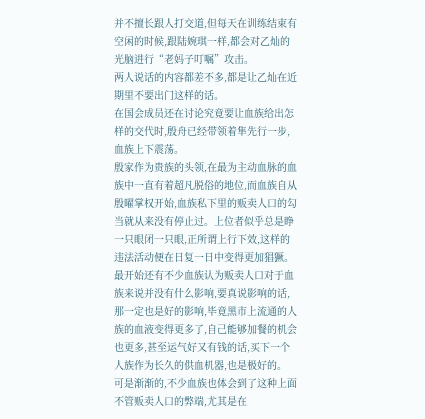并不擅长跟人打交道,但每天在训练结束有空闲的时候,跟陆婉琪一样,都会对乙灿的光脑进行“老妈子叮嘱”攻击。
两人说话的内容都差不多,都是让乙灿在近期里不要出门这样的话。
在国会成员还在讨论究竟要让血族给出怎样的交代时,殷舟已经带领着隼先行一步,血族上下震荡。
殷家作为贵族的头领,在最为主动血脉的血族中一直有着超凡脱俗的地位,而血族自从殷曜掌权开始,血族私下里的贩卖人口的勾当就从来没有停止过。上位者似乎总是睁一只眼闭一只眼,正所谓上行下效,这样的违法活动便在日复一日中变得更加猖獗。
最开始还有不少血族认为贩卖人口对于血族来说并没有什么影响,要真说影响的话,那一定也是好的影响,毕竟黑市上流通的人族的血液变得更多了,自己能够加餐的机会也更多,甚至运气好又有钱的话,买下一个人族作为长久的供血机器,也是极好的。
可是渐渐的,不少血族也体会到了这种上面不管贩卖人口的弊端,尤其是在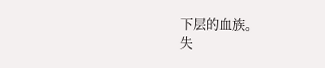下层的血族。
失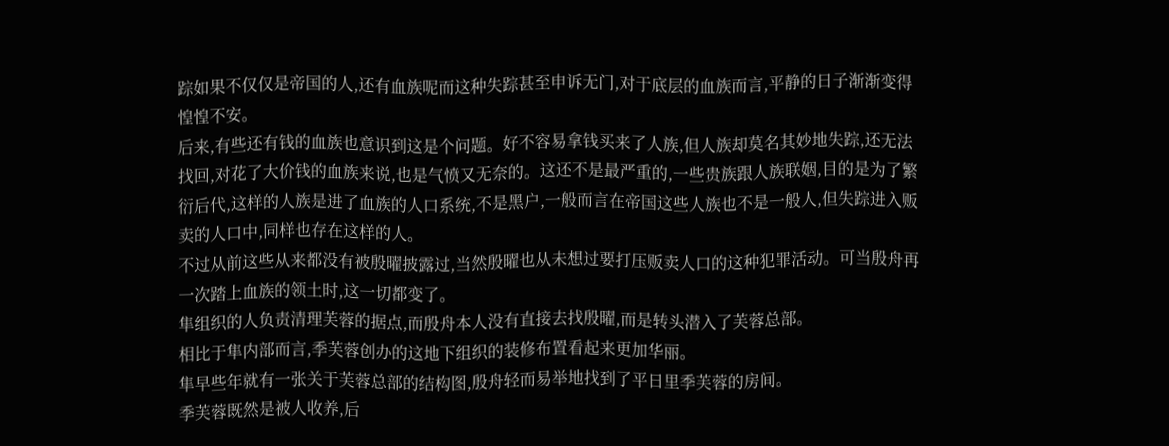踪如果不仅仅是帝国的人,还有血族呢而这种失踪甚至申诉无门,对于底层的血族而言,平静的日子渐渐变得惶惶不安。
后来,有些还有钱的血族也意识到这是个问题。好不容易拿钱买来了人族,但人族却莫名其妙地失踪,还无法找回,对花了大价钱的血族来说,也是气愤又无奈的。这还不是最严重的,一些贵族跟人族联姻,目的是为了繁衍后代,这样的人族是进了血族的人口系统,不是黑户,一般而言在帝国这些人族也不是一般人,但失踪进入贩卖的人口中,同样也存在这样的人。
不过从前这些从来都没有被殷曜披露过,当然殷曜也从未想过要打压贩卖人口的这种犯罪活动。可当殷舟再一次踏上血族的领土时,这一切都变了。
隼组织的人负责清理芙蓉的据点,而殷舟本人没有直接去找殷曜,而是转头潜入了芙蓉总部。
相比于隼内部而言,季芙蓉创办的这地下组织的装修布置看起来更加华丽。
隼早些年就有一张关于芙蓉总部的结构图,殷舟轻而易举地找到了平日里季芙蓉的房间。
季芙蓉既然是被人收养,后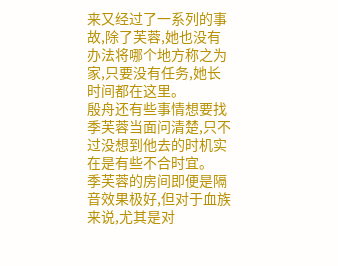来又经过了一系列的事故,除了芙蓉,她也没有办法将哪个地方称之为家,只要没有任务,她长时间都在这里。
殷舟还有些事情想要找季芙蓉当面问清楚,只不过没想到他去的时机实在是有些不合时宜。
季芙蓉的房间即便是隔音效果极好,但对于血族来说,尤其是对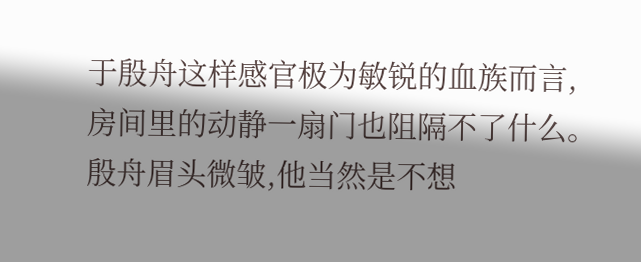于殷舟这样感官极为敏锐的血族而言,房间里的动静一扇门也阻隔不了什么。
殷舟眉头微皱,他当然是不想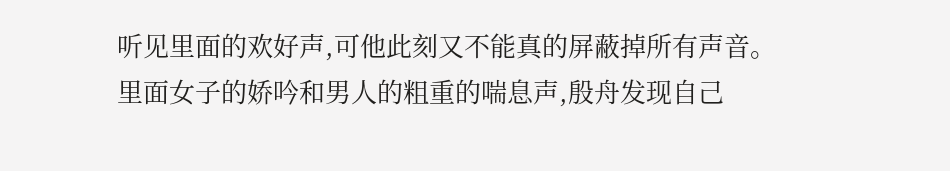听见里面的欢好声,可他此刻又不能真的屏蔽掉所有声音。
里面女子的娇吟和男人的粗重的喘息声,殷舟发现自己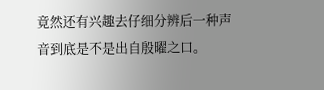竟然还有兴趣去仔细分辨后一种声音到底是不是出自殷曜之口。